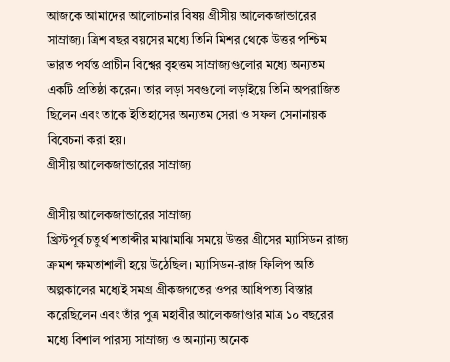আজকে আমাদের আলোচনার বিষয় গ্রীসীয় আলেকজান্ডারের সাম্রাজ্য। ত্রিশ বছর বয়সের মধ্যে তিনি মিশর থেকে উত্তর পশ্চিম ভারত পর্যন্ত প্রাচীন বিশ্বের বৃহত্তম সাম্রাজ্যগুলোর মধ্যে অন্যতম একটি প্রতিষ্ঠা করেন। তার লড়া সবগুলো লড়াইয়ে তিনি অপরাজিত ছিলেন এবং তাকে ইতিহাসের অন্যতম সেরা ও সফল সেনানায়ক বিবেচনা করা হয়।
গ্রীসীয় আলেকজান্ডারের সাম্রাজ্য

গ্রীসীয় আলেকজান্ডারের সাম্রাজ্য
খ্রিস্টপূর্ব চতুর্থ শতাব্দীর মাঝামাঝি সময়ে উত্তর গ্রীসের ম্যাসিডন রাজ্য ক্রমশ ক্ষমতাশালী হয়ে উঠেছিল। ম্যাসিডন-রাজ ফিলিপ অতি অল্পকালের মধ্যেই সমগ্র গ্রীকজগতের ওপর আধিপত্য বিস্তার করেছিলেন এবং তাঁর পুত্র মহাবীর আলেকজাণ্ডার মাত্র ১০ বছরের মধ্যে বিশাল পারস্য সাম্রাজ্য ও অন্যান্য অনেক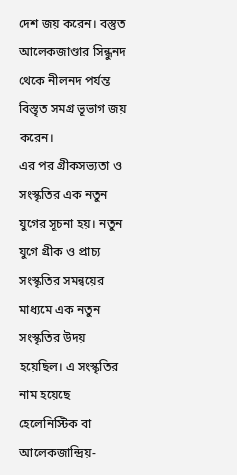দেশ জয় করেন। বস্তুত আলেকজাণ্ডার সিন্ধুনদ থেকে নীলনদ পর্যন্ত বিস্তৃত সমগ্র ভূভাগ জয় করেন।
এর পর গ্রীকসভ্যতা ও সংস্কৃতির এক নতুন যুগের সূচনা হয়। নতুন যুগে গ্রীক ও প্রাচ্য সংস্কৃতির সমন্বয়ের মাধ্যমে এক নতুন সংস্কৃতির উদয় হয়েছিল। এ সংস্কৃতির নাম হয়েছে হেলেনিস্টিক বা আলেকজান্দ্রিয়-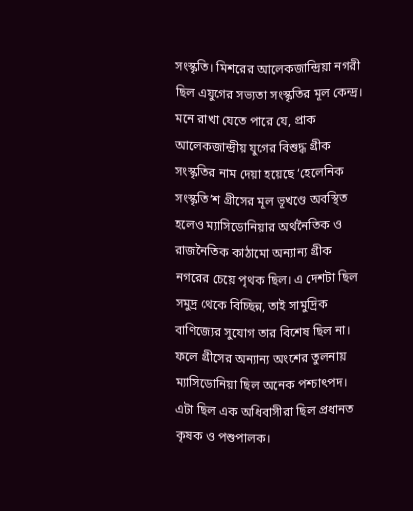সংস্কৃতি। মিশরের আলেকজান্দ্রিয়া নগরী ছিল এযুগের সভ্যতা সংস্কৃতির মূল কেন্দ্র।
মনে রাখা যেতে পারে যে, প্রাক আলেকজান্দ্রীয় যুগের বিশুদ্ধ গ্রীক সংস্কৃতির নাম দেয়া হয়েছে ‘হেলেনিক সংস্কৃতি’শ গ্রীসের মূল ভূখণ্ডে অবস্থিত হলেও ম্যাসিডোনিয়ার অর্থনৈতিক ও রাজনৈতিক কাঠামো অন্যান্য গ্রীক নগরের চেয়ে পৃথক ছিল। এ দেশটা ছিল সমুদ্র থেকে বিচ্ছিন্ন, তাই সামুদ্রিক বাণিজ্যের সুযোগ তার বিশেষ ছিল না। ফলে গ্রীসের অন্যান্য অংশের তুলনায় ম্যাসিডোনিয়া ছিল অনেক পশ্চাৎপদ। এটা ছিল এক অধিবাসীরা ছিল প্রধানত কৃষক ও পশুপালক।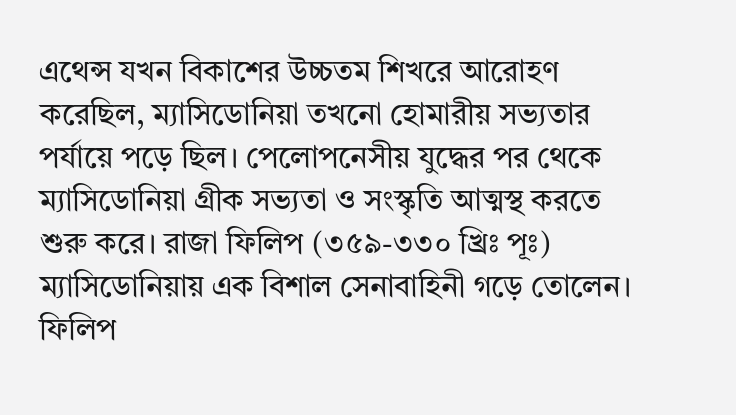এথেন্স যখন বিকাশের উচ্চতম শিখরে আরোহণ করেছিল, ম্যাসিডোনিয়া তখনো হোমারীয় সভ্যতার পর্যায়ে পড়ে ছিল। পেলোপনেসীয় যুদ্ধের পর থেকে ম্যাসিডোনিয়া গ্রীক সভ্যতা ও সংস্কৃতি আত্মস্থ করতে শুরু করে। রাজা ফিলিপ (৩৫৯-৩৩০ খ্রিঃ পূঃ) ম্যাসিডোনিয়ায় এক বিশাল সেনাবাহিনী গড়ে তোলেন। ফিলিপ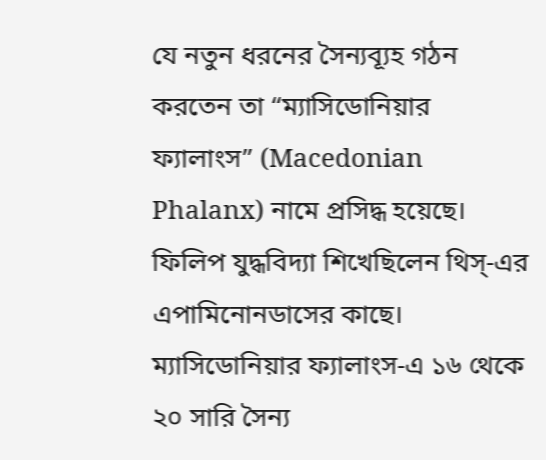যে নতুন ধরনের সৈন্যব্যূহ গঠন করতেন তা “ম্যাসিডোনিয়ার ফ্যালাংস” (Macedonian Phalanx) নামে প্রসিদ্ধ হয়েছে।
ফিলিপ যুদ্ধবিদ্যা শিখেছিলেন থিস্-এর এপামিনোনডাসের কাছে। ম্যাসিডোনিয়ার ফ্যালাংস-এ ১৬ থেকে ২০ সারি সৈন্য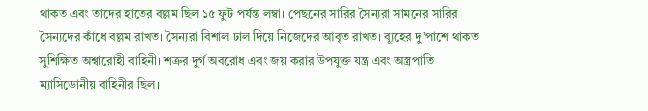থাকত এবং তাদের হাতের বল্লম ছিল ১৫ ফুট পর্যন্ত লম্বা। পেছনের সারির সৈন্যরা সামনের সারির সৈন্যদের কাঁধে বল্লম রাখত। সৈন্যরা বিশাল ঢাল দিয়ে নিজেদের আবৃত রাখত। ব্যূহের দু’পাশে থাকত সুশিক্ষিত অশ্বারোহী বাহিনী। শত্রুর দুর্গ অবরোধ এবং জয় করার উপযুক্ত যন্ত্র এবং অস্ত্রপাতি ম্যাসিডোনীয় বাহিনীর ছিল।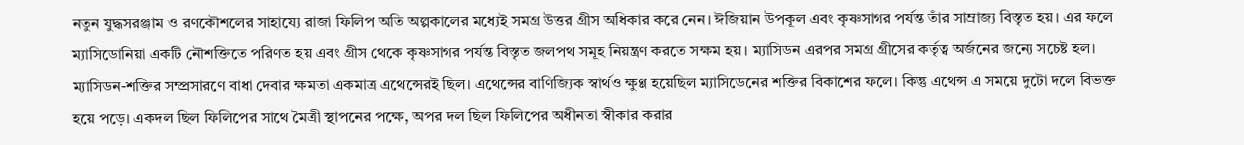নতুন যুদ্ধসরঞ্জাম ও রণকৌশলের সাহায্যে রাজা ফিলিপ অতি অল্পকালের মধ্যেই সমগ্র উত্তর গ্রীস অধিকার করে নেন। ঈজিয়ান উপকূল এবং কৃষ্ণসাগর পর্যন্ত তাঁর সাম্রাজ্য বিস্তৃত হয়। এর ফলে ম্যাসিডোনিয়া একটি নৌশক্তিতে পরিণত হয় এবং গ্রীস থেকে কৃষ্ণসাগর পর্যন্ত বিস্তৃত জলপথ সমূহ নিয়ন্ত্রণ করতে সক্ষম হয়। ম্যাসিডন এরপর সমগ্র গ্রীসের কর্তৃত্ব অর্জনের জন্যে সচেষ্ট হল।
ম্যাসিডন-শক্তির সম্প্রসারণে বাধা দেবার ক্ষমতা একমাত্র এথেন্সেরই ছিল। এথেন্সের বাণিজ্যিক স্বার্থও ক্ষুণ্ণ হয়েছিল ম্যাসিডেনের শক্তির বিকাশের ফলে। কিন্তু এথেন্স এ সময়ে দুটো দলে বিভক্ত হয়ে পড়ে। একদল ছিল ফিলিপের সাথে মৈত্রী স্থাপনের পক্ষে, অপর দল ছিল ফিলিপের অধীনতা স্বীকার করার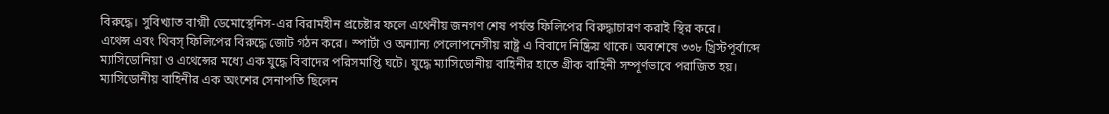বিরুদ্ধে। সুবিখ্যাত বাগ্মী ডেমোস্থেনিস-এর বিরামহীন প্রচেষ্টার ফলে এথেনীয় জনগণ শেষ পর্যন্ত ফিলিপের বিরুদ্ধাচারণ করাই স্থির করে।
এথেন্স এবং থিবস্ ফিলিপের বিরুদ্ধে জোট গঠন করে। স্পার্টা ও অন্যান্য পেলোপনেসীয় রাষ্ট্র এ বিবাদে নিষ্ক্রিয় থাকে। অবশেষে ৩৩৮ খ্রিস্টপূর্বাব্দে ম্যাসিডোনিয়া ও এথেন্সের মধ্যে এক যুদ্ধে বিবাদের পরিসমাপ্তি ঘটে। যুদ্ধে ম্যাসিডোনীয় বাহিনীর হাতে গ্রীক বাহিনী সম্পূর্ণভাবে পরাজিত হয়। ম্যাসিডোনীয় বাহিনীর এক অংশের সেনাপতি ছিলেন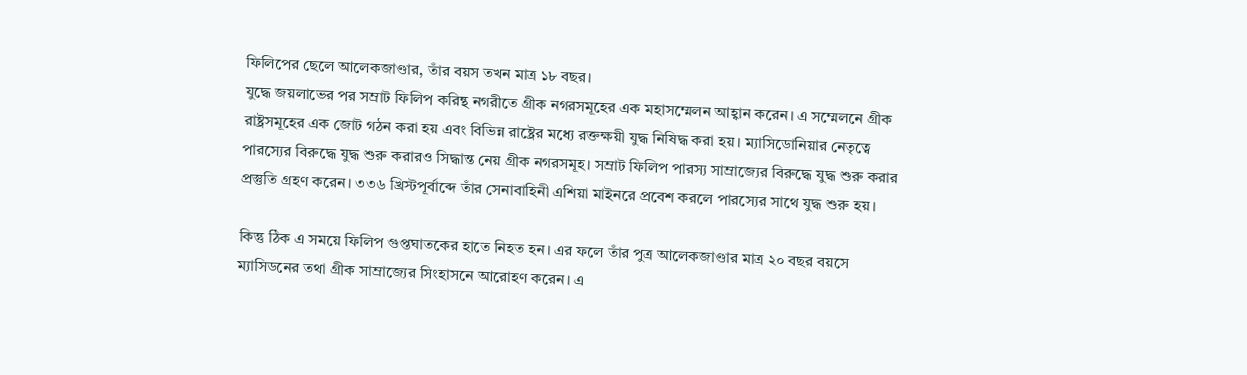ফিলিপের ছেলে আলেকজাণ্ডার, তাঁর বয়স তখন মাত্র ১৮ বছর।
যুদ্ধে জয়লাভের পর সম্রাট ফিলিপ করিন্থ নগরীতে গ্রীক নগরসমূহের এক মহাসম্মেলন আহ্বান করেন। এ সম্মেলনে গ্রীক রাষ্ট্রসমূহের এক জোট গঠন করা হয় এবং বিভিন্ন রাষ্ট্রের মধ্যে রক্তক্ষয়ী যুদ্ধ নিষিদ্ধ করা হয়। ম্যাসিডোনিয়ার নেতৃত্বে পারস্যের বিরুদ্ধে যুদ্ধ শুরু করারও সিদ্ধান্ত নেয় গ্রীক নগরসমূহ। সম্রাট ফিলিপ পারস্য সাম্রাজ্যের বিরুদ্ধে যুদ্ধ শুরু করার প্রস্তুতি গ্রহণ করেন। ৩৩৬ খ্রিস্টপূর্বাব্দে তাঁর সেনাবাহিনী এশিয়া মাইনরে প্রবেশ করলে পারস্যের সাথে যুদ্ধ শুরু হয়।

কিন্তু ঠিক এ সময়ে ফিলিপ গুপ্তঘাতকের হাতে নিহত হন। এর ফলে তাঁর পুত্র আলেকজাণ্ডার মাত্র ২০ বছর বয়সে ম্যাসিডনের তথা গ্রীক সাম্রাজ্যের সিংহাসনে আরোহণ করেন। এ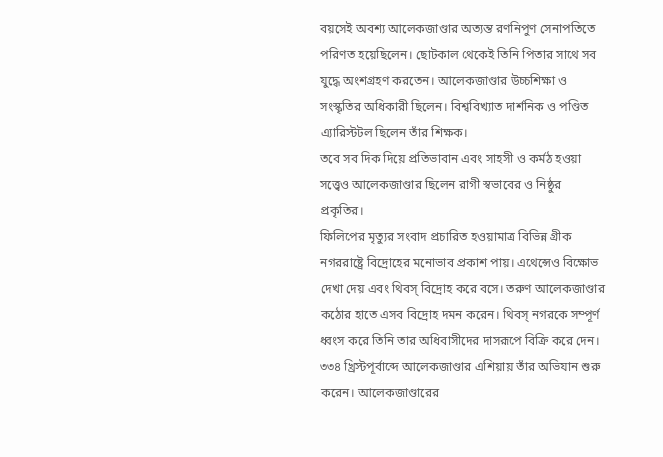বয়সেই অবশ্য আলেকজাণ্ডার অত্যন্ত রণনিপুণ সেনাপতিতে পরিণত হয়েছিলেন। ছোটকাল থেকেই তিনি পিতার সাথে সব যুদ্ধে অংশগ্রহণ করতেন। আলেকজাণ্ডার উচ্চশিক্ষা ও সংস্কৃতির অধিকারী ছিলেন। বিশ্ববিখ্যাত দার্শনিক ও পণ্ডিত এ্যারিস্টটল ছিলেন তাঁর শিক্ষক।
তবে সব দিক দিয়ে প্রতিভাবান এবং সাহসী ও কর্মঠ হওয়া সত্ত্বেও আলেকজাণ্ডার ছিলেন রাগী স্বভাবের ও নিষ্ঠুর প্রকৃতির।
ফিলিপের মৃত্যুর সংবাদ প্রচারিত হওয়ামাত্র বিভিন্ন গ্রীক নগররাষ্ট্রে বিদ্রোহের মনোভাব প্রকাশ পায়। এথেন্সেও বিক্ষোভ দেখা দেয় এবং থিবস্ বিদ্রোহ করে বসে। তরুণ আলেকজাণ্ডার কঠোর হাতে এসব বিদ্রোহ দমন করেন। থিবস্ নগরকে সম্পূর্ণ ধ্বংস করে তিনি তার অধিবাসীদের দাসরূপে বিক্রি করে দেন।
৩৩৪ খ্রিস্টপূর্বাব্দে আলেকজাণ্ডার এশিয়ায় তাঁর অভিযান শুরু করেন। আলেকজাণ্ডারের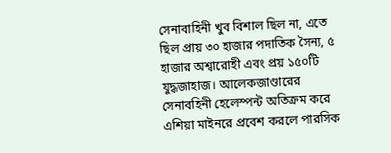সেনাবাহিনী খুব বিশাল ছিল না, এতে ছিল প্রায় ৩০ হাজার পদাতিক সৈন্য, ৫ হাজার অশ্বারোহী এবং প্রয় ১৫০টি যুদ্ধজাহাজ। আলেকজাণ্ডারের সেনাবহিনী হেলেস্পন্ট অতিক্রম করে এশিয়া মাইনরে প্রবেশ করলে পারসিক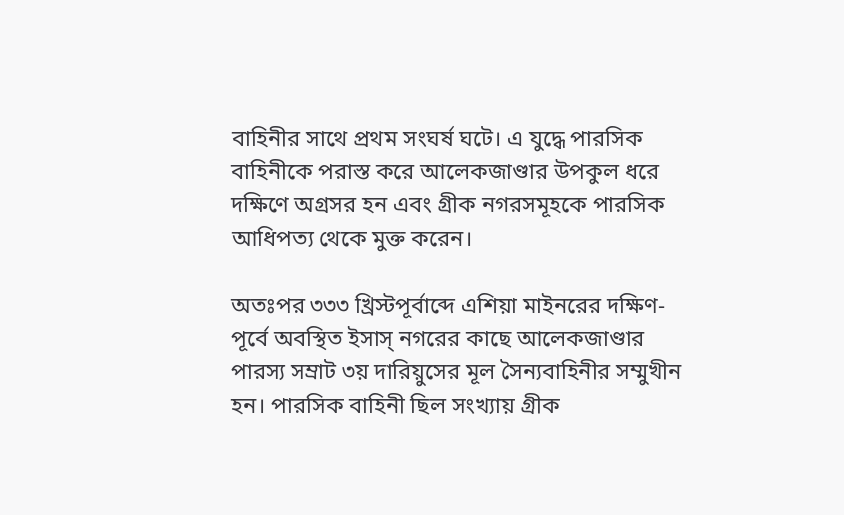বাহিনীর সাথে প্রথম সংঘর্ষ ঘটে। এ যুদ্ধে পারসিক বাহিনীকে পরাস্ত করে আলেকজাণ্ডার উপকুল ধরে দক্ষিণে অগ্রসর হন এবং গ্রীক নগরসমূহকে পারসিক আধিপত্য থেকে মুক্ত করেন।

অতঃপর ৩৩৩ খ্রিস্টপূর্বাব্দে এশিয়া মাইনরের দক্ষিণ-পূর্বে অবস্থিত ইসাস্ নগরের কাছে আলেকজাণ্ডার পারস্য সম্রাট ৩য় দারিয়ুসের মূল সৈন্যবাহিনীর সম্মুখীন হন। পারসিক বাহিনী ছিল সংখ্যায় গ্রীক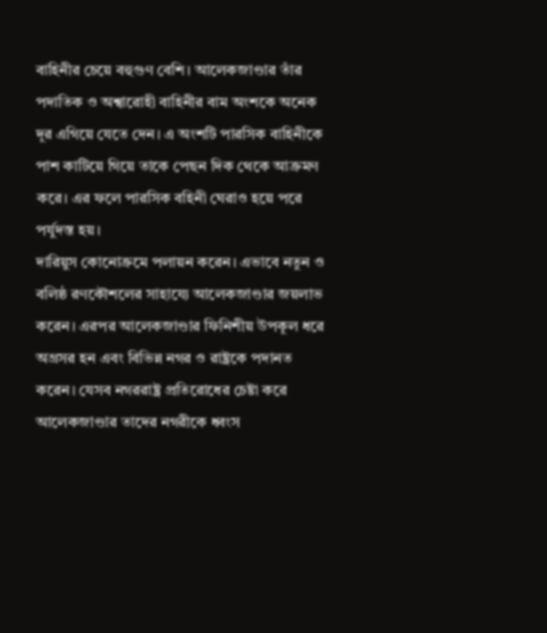বাহিনীর চেয়ে বহুগুণ বেশি। আলেকজাণ্ডার তাঁর পদাতিক ও অশ্বারোহী বাহিনীর বাম অংশকে অনেক দূর এগিয়ে যেতে দেন। এ অংশটি পারসিক বাহিনীকে পাশ কাটিয়ে গিয়ে তাকে পেছন দিক থেকে আক্রমণ করে। এর ফলে পারসিক বহিনী ঘেরাও হয়ে পরে পর্যুদস্ত হয়।
দারিয়ুস কোনোক্রমে পলায়ন করেন। এভাবে নতুন ও বলিষ্ঠ রণকৌশলের সাহায্যে আলেকজাণ্ডার জয়লাভ করেন। এরপর আলেকজাণ্ডার ফিনিশীয় উপকূল ধরে অগ্রসর হন এবং বিভিন্ন নগর ও রাষ্ট্রকে পদানত করেন। যেসব নগররাষ্ট্র প্রতিরোধের চেষ্টা করে আলেকজাণ্ডার তাদের নগরীকে ধ্বংস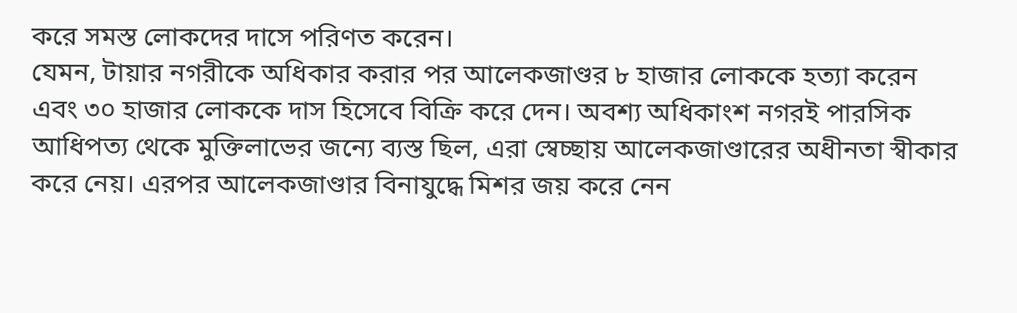করে সমস্ত লোকদের দাসে পরিণত করেন।
যেমন, টায়ার নগরীকে অধিকার করার পর আলেকজাণ্ডর ৮ হাজার লোককে হত্যা করেন এবং ৩০ হাজার লোককে দাস হিসেবে বিক্রি করে দেন। অবশ্য অধিকাংশ নগরই পারসিক আধিপত্য থেকে মুক্তিলাভের জন্যে ব্যস্ত ছিল, এরা স্বেচ্ছায় আলেকজাণ্ডারের অধীনতা স্বীকার করে নেয়। এরপর আলেকজাণ্ডার বিনাযুদ্ধে মিশর জয় করে নেন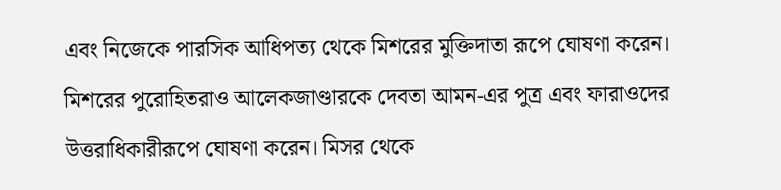এবং নিজেকে পারসিক আধিপত্য থেকে মিশরের মুক্তিদাতা রূপে ঘোষণা করেন।
মিশরের পুরোহিতরাও আলেকজাণ্ডারকে দেবতা আমন-এর পুত্র এবং ফারাওদের উত্তরাধিকারীরূপে ঘোষণা করেন। মিসর থেকে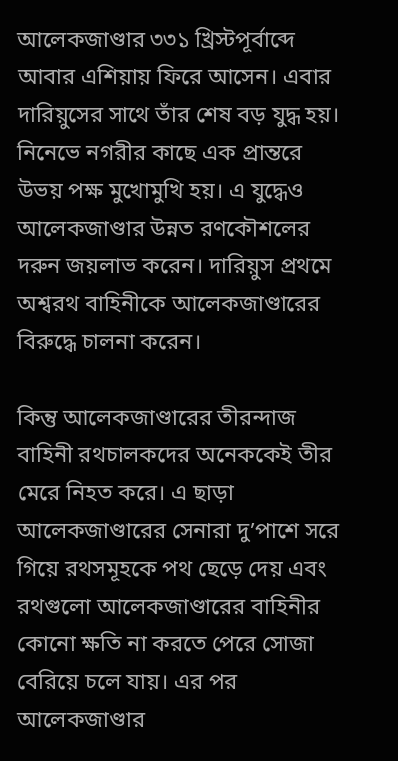আলেকজাণ্ডার ৩৩১ খ্রিস্টপূর্বাব্দে আবার এশিয়ায় ফিরে আসেন। এবার দারিয়ুসের সাথে তাঁর শেষ বড় যুদ্ধ হয়। নিনেভে নগরীর কাছে এক প্রান্তরে উভয় পক্ষ মুখোমুখি হয়। এ যুদ্ধেও আলেকজাণ্ডার উন্নত রণকৌশলের দরুন জয়লাভ করেন। দারিয়ুস প্রথমে অশ্বরথ বাহিনীকে আলেকজাণ্ডারের বিরুদ্ধে চালনা করেন।

কিন্তু আলেকজাণ্ডারের তীরন্দাজ বাহিনী রথচালকদের অনেককেই তীর মেরে নিহত করে। এ ছাড়া আলেকজাণ্ডারের সেনারা দু’পাশে সরে গিয়ে রথসমূহকে পথ ছেড়ে দেয় এবং রথগুলো আলেকজাণ্ডারের বাহিনীর কোনো ক্ষতি না করতে পেরে সোজা বেরিয়ে চলে যায়। এর পর আলেকজাণ্ডার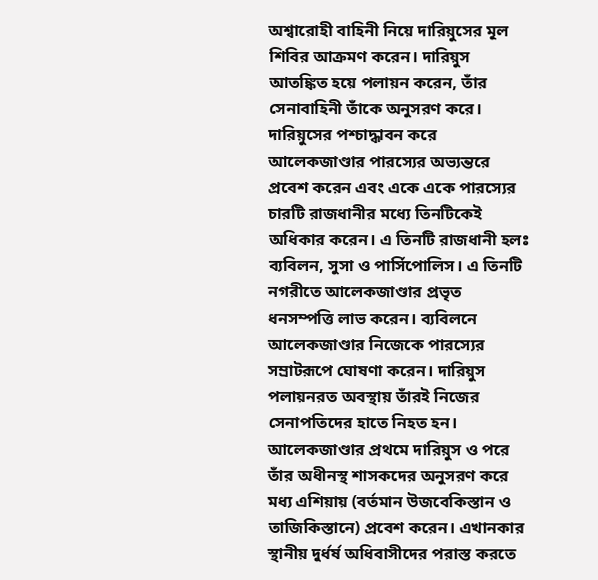অশ্বারোহী বাহিনী নিয়ে দারিয়ুসের মূল শিবির আক্রমণ করেন। দারিয়ুস আতঙ্কিত হয়ে পলায়ন করেন, তাঁর সেনাবাহিনী তাঁকে অনুসরণ করে।
দারিয়ুসের পশ্চাদ্ধাবন করে আলেকজাণ্ডার পারস্যের অভ্যন্তরে প্রবেশ করেন এবং একে একে পারস্যের চারটি রাজধানীর মধ্যে তিনটিকেই অধিকার করেন। এ তিনটি রাজধানী হলঃ ব্যবিলন, সুসা ও পার্সিপোলিস। এ তিনটি নগরীতে আলেকজাণ্ডার প্রভৃত ধনসম্পত্তি লাভ করেন। ব্যবিলনে আলেকজাণ্ডার নিজেকে পারস্যের সম্রাটরূপে ঘোষণা করেন। দারিয়ুস পলায়নরত অবস্থায় তাঁরই নিজের সেনাপতিদের হাতে নিহত হন।
আলেকজাণ্ডার প্রথমে দারিয়ুস ও পরে তাঁর অধীনস্থ শাসকদের অনুসরণ করে মধ্য এশিয়ায় (বর্তমান উজবেকিস্তান ও তাজিকিস্তানে) প্রবেশ করেন। এখানকার স্থানীয় দুর্ধর্ষ অধিবাসীদের পরাস্ত করতে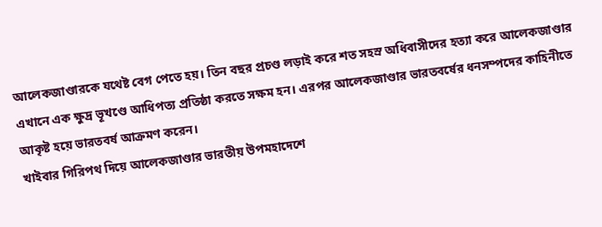আলেকজাণ্ডারকে যথেষ্ট বেগ পেতে হয়। তিন বছর প্রচণ্ড লড়াই করে শত সহস্র অধিবাসীদের হত্যা করে আলেকজাণ্ডার এখানে এক ক্ষুদ্র ভূখণ্ডে আধিপত্য প্রতিষ্ঠা করতে সক্ষম হন। এরপর আলেকজাণ্ডার ভারতবর্ষের ধনসম্পদের কাহিনীতে আকৃষ্ট হয়ে ভারতবর্ষ আক্রমণ করেন।
খাইবার গিরিপথ দিয়ে আলেকজাণ্ডার ভারতীয় উপমহাদেশে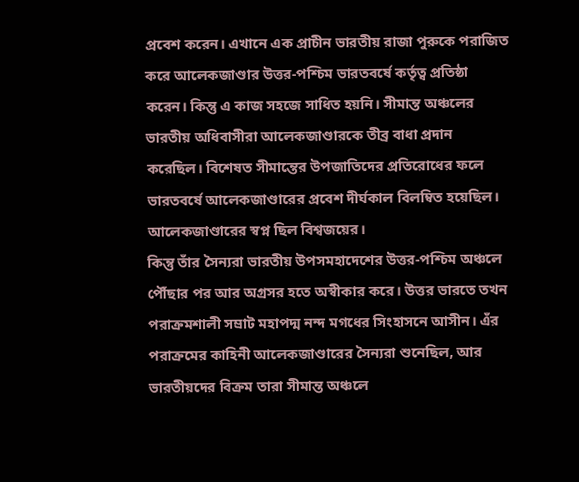প্রবেশ করেন। এখানে এক প্রাচীন ভারতীয় রাজা পুরুকে পরাজিত করে আলেকজাণ্ডার উত্তর-পশ্চিম ভারতবর্ষে কর্তৃত্ব প্রতিষ্ঠা করেন। কিন্তু এ কাজ সহজে সাধিত হয়নি। সীমান্ত অঞ্চলের ভারতীয় অধিবাসীরা আলেকজাণ্ডারকে তীব্র বাধা প্রদান করেছিল। বিশেষত সীমান্তের উপজাতিদের প্রতিরোধের ফলে ভারতবর্ষে আলেকজাণ্ডারের প্রবেশ দীর্ঘকাল বিলম্বিত হয়েছিল। আলেকজাণ্ডারের স্বপ্ন ছিল বিশ্বজয়ের।
কিন্তু তাঁর সৈন্যরা ভারতীয় উপসমহাদেশের উত্তর-পশ্চিম অঞ্চলে পৌঁছার পর আর অগ্রসর হতে অস্বীকার করে। উত্তর ভারতে তখন পরাক্রমশালী সম্রাট মহাপদ্ম নন্দ মগধের সিংহাসনে আসীন। এঁর পরাক্রমের কাহিনী আলেকজাণ্ডারের সৈন্যরা শুনেছিল, আর ভারতীয়দের বিক্রম তারা সীমান্ত অঞ্চলে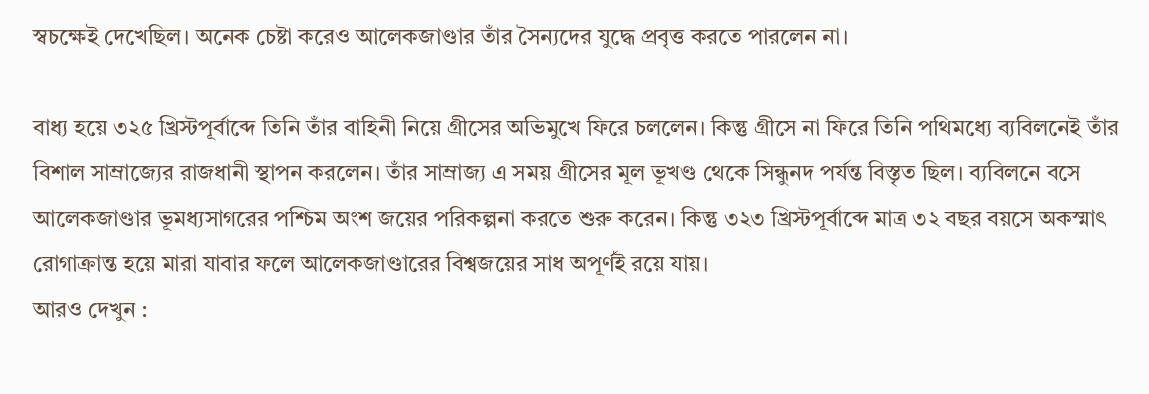স্বচক্ষেই দেখেছিল। অনেক চেষ্টা করেও আলেকজাণ্ডার তাঁর সৈন্যদের যুদ্ধে প্রবৃত্ত করতে পারলেন না।

বাধ্য হয়ে ৩২৫ খ্রিস্টপূর্বাব্দে তিনি তাঁর বাহিনী নিয়ে গ্রীসের অভিমুখে ফিরে চললেন। কিন্তু গ্রীসে না ফিরে তিনি পথিমধ্যে ব্যবিলনেই তাঁর বিশাল সাম্রাজ্যের রাজধানী স্থাপন করলেন। তাঁর সাম্রাজ্য এ সময় গ্রীসের মূল ভূখণ্ড থেকে সিন্ধুনদ পর্যন্ত বিস্তৃত ছিল। ব্যবিলনে বসে আলেকজাণ্ডার ভূমধ্যসাগরের পশ্চিম অংশ জয়ের পরিকল্পনা করতে শুরু করেন। কিন্তু ৩২৩ খ্রিস্টপূর্বাব্দে মাত্র ৩২ বছর বয়সে অকস্মাৎ রোগাক্রান্ত হয়ে মারা যাবার ফলে আলেকজাণ্ডারের বিশ্বজয়ের সাধ অপূর্ণই রয়ে যায়।
আরও দেখুন :